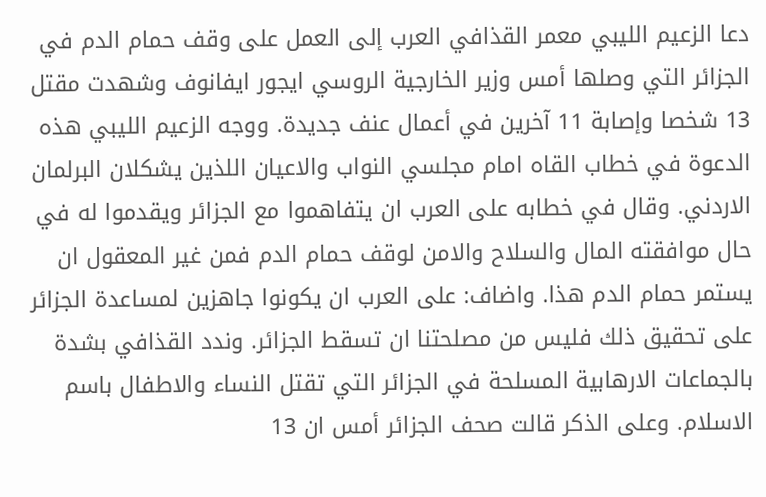دعا الزعيم الليبي معمر القذافي العرب إلى العمل على وقف حمام الدم في الجزائر التي وصلها أمس وزير الخارجية الروسي ايجور ايفانوف وشهدت مقتل 13 شخصا وإصابة 11 آخرين في أعمال عنف جديدة. ووجه الزعيم الليبي هذه الدعوة في خطاب القاه امام مجلسي النواب والاعيان اللذين يشكلان البرلمان الاردني. وقال في خطابه على العرب ان يتفاهموا مع الجزائر ويقدموا له في حال موافقته المال والسلاح والامن لوقف حمام الدم فمن غير المعقول ان يستمر حمام الدم هذا. واضاف: على العرب ان يكونوا جاهزين لمساعدة الجزائر على تحقيق ذلك فليس من مصلحتنا ان تسقط الجزائر. وندد القذافي بشدة بالجماعات الارهابية المسلحة في الجزائر التي تقتل النساء والاطفال باسم الاسلام. وعلى الذكر قالت صحف الجزائر أمس ان 13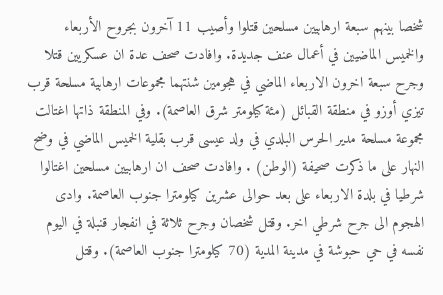شخصا بينهم سبعة ارهابيين مسلحين قتلوا وأصيب 11 آخرون بجروح الأربعاء والخميس الماضيين في أعمال عنف جديدة. وافادت صحف عدة ان عسكريين قتلا وجرح سبعة اخرون الاربعاء الماضي في هجومين شنتهما مجموعات ارهابية مسلحة قرب تيزي أوزو في منطقة القبائل (مئة كيلومتر شرق العاصمة). وفي المنطقة ذاتها اغتالت مجموعة مسلحة مدير الحرس البلدي في ولد عيسى قرب بقلية الخميس الماضي في وضح النهار على ما ذكرت صحيفة (الوطن) . وافادت صحف ان ارهابيين مسلحين اغتالوا شرطيا في بلدة الاربعاء على بعد حوالى عشرين كيلومترا جنوب العاصمة. وادى الهجوم الى جرح شرطي اخر. وقتل شخصان وجرح ثلاثة في انفجار قنبلة في اليوم نفسه في حي حبوشة في مدينة المدية (70 كيلومترا جنوب العاصمة). وقتل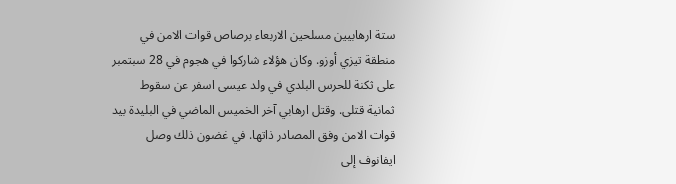ستة ارهابيين مسلحين الاربعاء برصاص قوات الامن في منطقة تيزي أوزو. وكان هؤلاء شاركوا في هجوم في 28 سبتمبر على ثكنة للحرس البلدي في ولد عيسى اسفر عن سقوط ثمانية قتلى. وقتل ارهابي آخر الخميس الماضي في البليدة بيد قوات الامن وفق المصادر ذاتها. في غضون ذلك وصل ايفانوف إلى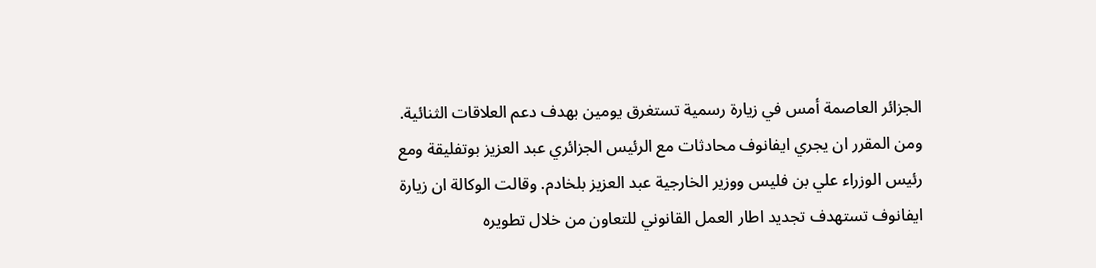الجزائر العاصمة أمس في زيارة رسمية تستغرق يومين بهدف دعم العلاقات الثنائية. ومن المقرر ان يجري ايفانوف محادثات مع الرئيس الجزائري عبد العزيز بوتفليقة ومع رئيس الوزراء علي بن فليس ووزير الخارجية عبد العزيز بلخادم. وقالت الوكالة ان زيارة ايفانوف تستهدف تجديد اطار العمل القانوني للتعاون من خلال تطويره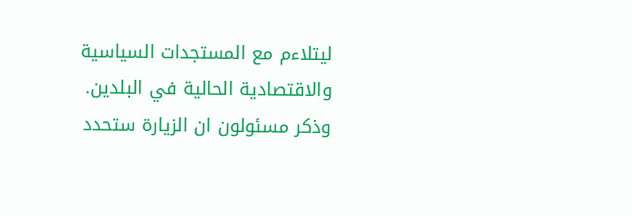ليتلاءم مع المستجدات السياسية والاقتصادية الحالية في البلدين. وذكر مسئولون ان الزيارة ستحدد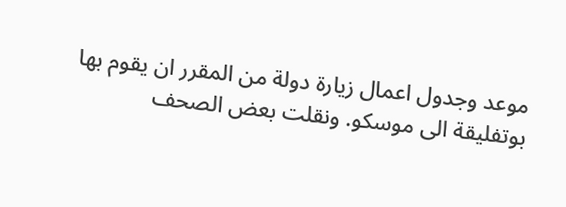موعد وجدول اعمال زيارة دولة من المقرر ان يقوم بها بوتفليقة الى موسكو. ونقلت بعض الصحف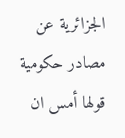الجزائرية عن مصادر حكومية قولها أمس ان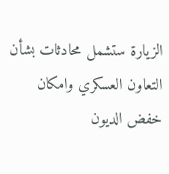الزيارة ستشمل محادثات بشأن التعاون العسكري وامكان خفض الديون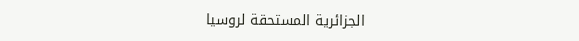الجزائرية المستحقة لروسيا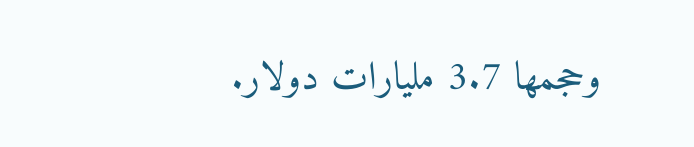وحجمها 3.7 مليارات دولار.